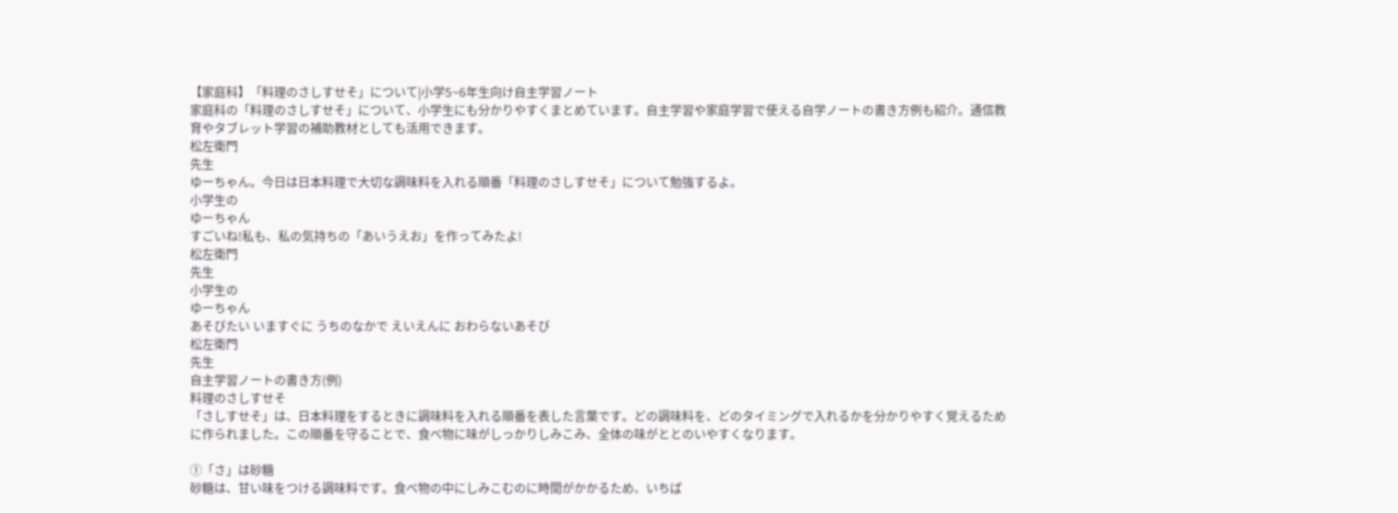【家庭科】「料理のさしすせそ」について|小学5~6年生向け自主学習ノート
家庭科の「料理のさしすせそ」について、小学生にも分かりやすくまとめています。自主学習や家庭学習で使える自学ノートの書き方例も紹介。通信教育やタブレット学習の補助教材としても活用できます。
松左衛門
先生
ゆーちゃん。今日は日本料理で大切な調味料を入れる順番「料理のさしすせそ」について勉強するよ。
小学生の
ゆーちゃん
すごいね!私も、私の気持ちの「あいうえお」を作ってみたよ!
松左衛門
先生
小学生の
ゆーちゃん
あそびたい いますぐに うちのなかで えいえんに おわらないあそび
松左衛門
先生
自主学習ノートの書き方(例)
料理のさしすせそ
「さしすせそ」は、日本料理をするときに調味料を入れる順番を表した言葉です。どの調味料を、どのタイミングで入れるかを分かりやすく覚えるために作られました。この順番を守ることで、食べ物に味がしっかりしみこみ、全体の味がととのいやすくなります。

①「さ」は砂糖
砂糖は、甘い味をつける調味料です。食べ物の中にしみこむのに時間がかかるため、いちば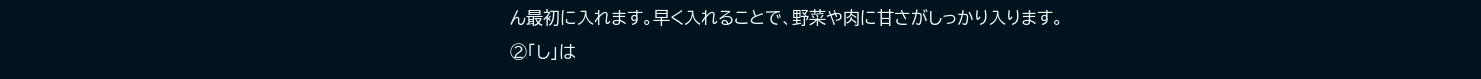ん最初に入れます。早く入れることで、野菜や肉に甘さがしっかり入ります。
②「し」は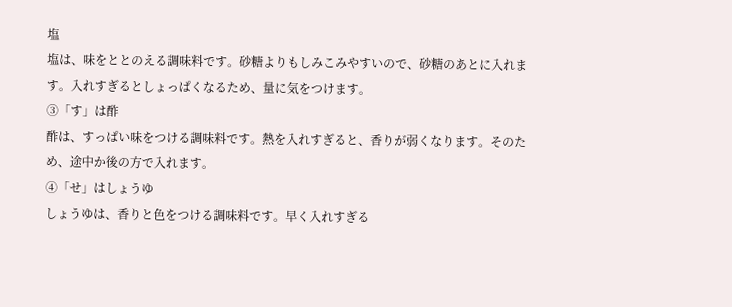塩
塩は、味をととのえる調味料です。砂糖よりもしみこみやすいので、砂糖のあとに入れます。入れすぎるとしょっぱくなるため、量に気をつけます。
③「す」は酢
酢は、すっぱい味をつける調味料です。熱を入れすぎると、香りが弱くなります。そのため、途中か後の方で入れます。
④「せ」はしょうゆ
しょうゆは、香りと色をつける調味料です。早く入れすぎる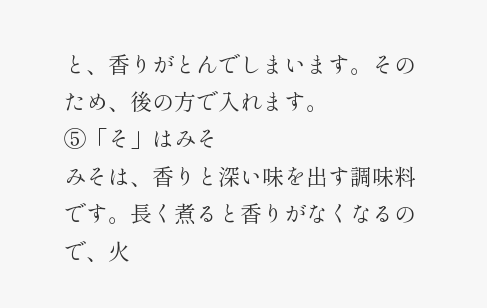と、香りがとんでしまいます。そのため、後の方で入れます。
⑤「そ」はみそ
みそは、香りと深い味を出す調味料です。長く煮ると香りがなくなるので、火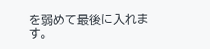を弱めて最後に入れます。